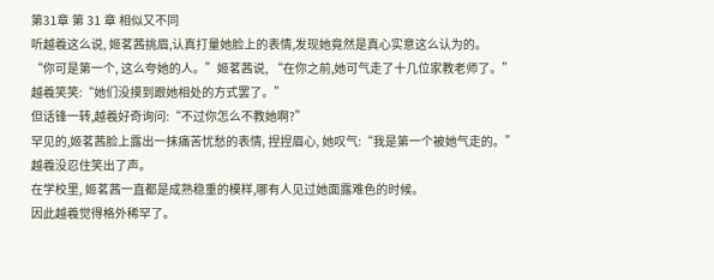第31章 第 31 章 相似又不同
听越羲这么说, 姬茗茜挑眉,认真打量她脸上的表情,发现她竟然是真心实意这么认为的。
“你可是第一个, 这么夸她的人。”姬茗茜说, “在你之前,她可气走了十几位家教老师了。”
越羲笑笑:“她们没摸到跟她相处的方式罢了。”
但话锋一转,越羲好奇询问:“不过你怎么不教她啊?”
罕见的,姬茗茜脸上露出一抹痛苦忧愁的表情, 捏捏眉心, 她叹气:“我是第一个被她气走的。”
越羲没忍住笑出了声。
在学校里, 姬茗茜一直都是成熟稳重的模样,哪有人见过她面露难色的时候。
因此越羲觉得格外稀罕了。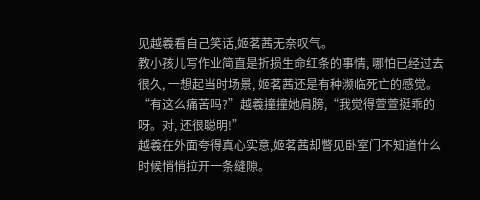见越羲看自己笑话,姬茗茜无奈叹气。
教小孩儿写作业简直是折损生命红条的事情, 哪怕已经过去很久, 一想起当时场景, 姬茗茜还是有种濒临死亡的感觉。
“有这么痛苦吗?”越羲撞撞她肩膀,“我觉得萱萱挺乖的呀。对, 还很聪明!”
越羲在外面夸得真心实意,姬茗茜却瞥见卧室门不知道什么时候悄悄拉开一条缝隙。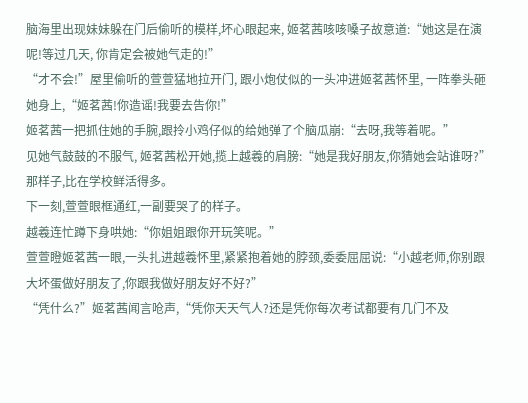脑海里出现妹妹躲在门后偷听的模样,坏心眼起来, 姬茗茜咳咳嗓子故意道:“她这是在演呢!等过几天, 你肯定会被她气走的!”
“才不会!”屋里偷听的萱萱猛地拉开门, 跟小炮仗似的一头冲进姬茗茜怀里, 一阵拳头砸她身上,“姬茗茜!你造谣!我要去告你!”
姬茗茜一把抓住她的手腕,跟拎小鸡仔似的给她弹了个脑瓜崩:“去呀,我等着呢。”
见她气鼓鼓的不服气, 姬茗茜松开她,揽上越羲的肩膀:“她是我好朋友,你猜她会站谁呀?”那样子,比在学校鲜活得多。
下一刻,萱萱眼框通红,一副要哭了的样子。
越羲连忙蹲下身哄她:“你姐姐跟你开玩笑呢。”
萱萱瞪姬茗茜一眼,一头扎进越羲怀里,紧紧抱着她的脖颈,委委屈屈说:“小越老师,你别跟大坏蛋做好朋友了,你跟我做好朋友好不好?”
“凭什么?”姬茗茜闻言呛声,“凭你天天气人?还是凭你每次考试都要有几门不及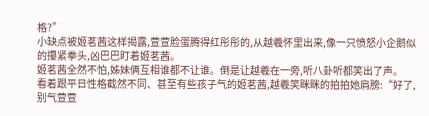格?”
小缺点被姬茗茜这样揭露,萱萱脸蛋腾得红彤彤的,从越羲怀里出来,像一只愤怒小企鹅似的攥紧拳头,凶巴巴盯着姬茗茜。
姬茗茜全然不怕,姊妹俩互相谁都不让谁。倒是让越羲在一旁,听八卦听都笑出了声。
看着跟平日性格截然不同、甚至有些孩子气的姬茗茜,越羲笑眯眯的拍拍她肩膀:“好了,别气萱萱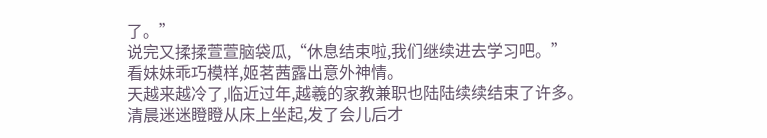了。”
说完又揉揉萱萱脑袋瓜,“休息结束啦,我们继续进去学习吧。”
看妹妹乖巧模样,姬茗茜露出意外神情。
天越来越冷了,临近过年,越羲的家教兼职也陆陆续续结束了许多。
清晨迷迷瞪瞪从床上坐起,发了会儿后才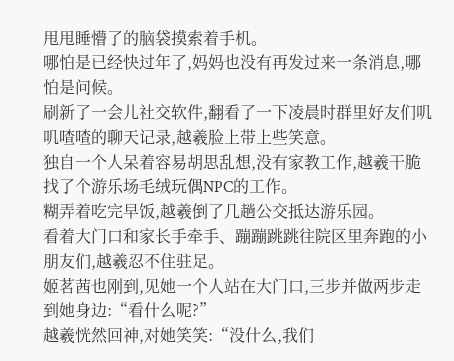甩甩睡懵了的脑袋摸索着手机。
哪怕是已经快过年了,妈妈也没有再发过来一条消息,哪怕是问候。
刷新了一会儿社交软件,翻看了一下凌晨时群里好友们叽叽喳喳的聊天记录,越羲脸上带上些笑意。
独自一个人呆着容易胡思乱想,没有家教工作,越羲干脆找了个游乐场毛绒玩偶NPC的工作。
糊弄着吃完早饭,越羲倒了几趟公交抵达游乐园。
看着大门口和家长手牵手、蹦蹦跳跳往院区里奔跑的小朋友们,越羲忍不住驻足。
姬茗茜也刚到,见她一个人站在大门口,三步并做两步走到她身边:“看什么呢?”
越羲恍然回神,对她笑笑:“没什么,我们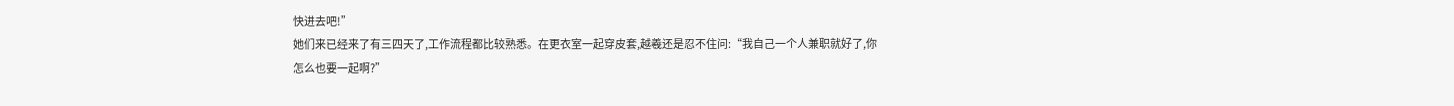快进去吧!”
她们来已经来了有三四天了,工作流程都比较熟悉。在更衣室一起穿皮套,越羲还是忍不住问:“我自己一个人兼职就好了,你怎么也要一起啊?”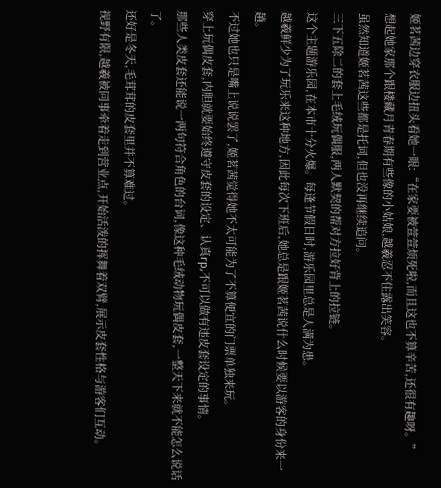姬茗茜边穿衣服边扭头看她一眼:“在家要被萱萱烦死啦,而且这也不算辛苦,还很有趣呀。”
想起她家那个跟楼藏月青春期有些像的小姑娘,越羲忍不住露出笑容。
虽然知道姬茗茜这些都是托词,但也没再继续追问。
三下五除二的套上毛绒玩偶服,两人默契的帮对方拉好背上的拉链。
这个主题游乐园,在本市十分火爆。每逢节假日时,游乐园里总是人满为患。
越羲鲜少为了玩乐来这种地方,因此每次下班后,她总是跟姬茗茜说什么时候要以游客的身份来一趟。
不过她也只是嘴上说说罢了,姬茗茜觉得她不太可能为了不算便宜的门票单独来玩。
穿上玩偶皮套,内胆就要始终遵守皮套的设定、认真rp,不可以做有违皮套设定的事情。
那些人类皮套还能说一两句符合角色的台词,像这种毛绒动物玩偶皮套,一整天下来就不能怎么说话了。
还好是冬天,毛茸茸的皮套里并不算难过。
视野有限,越羲被同事牵着走到营业点,开始活泼的挥舞着双臂,展示皮套性格与游客们互动。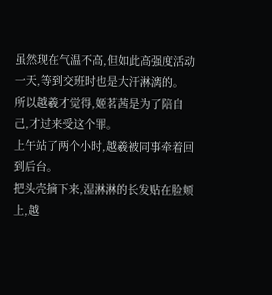虽然现在气温不高,但如此高强度活动一天,等到交班时也是大汗淋漓的。
所以越羲才觉得,姬茗茜是为了陪自己,才过来受这个罪。
上午站了两个小时,越羲被同事牵着回到后台。
把头壳摘下来,湿淋淋的长发贴在脸颊上,越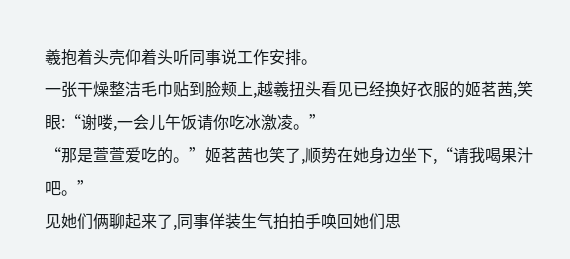羲抱着头壳仰着头听同事说工作安排。
一张干燥整洁毛巾贴到脸颊上,越羲扭头看见已经换好衣服的姬茗茜,笑眼:“谢喽,一会儿午饭请你吃冰激凌。”
“那是萱萱爱吃的。”姬茗茜也笑了,顺势在她身边坐下,“请我喝果汁吧。”
见她们俩聊起来了,同事佯装生气拍拍手唤回她们思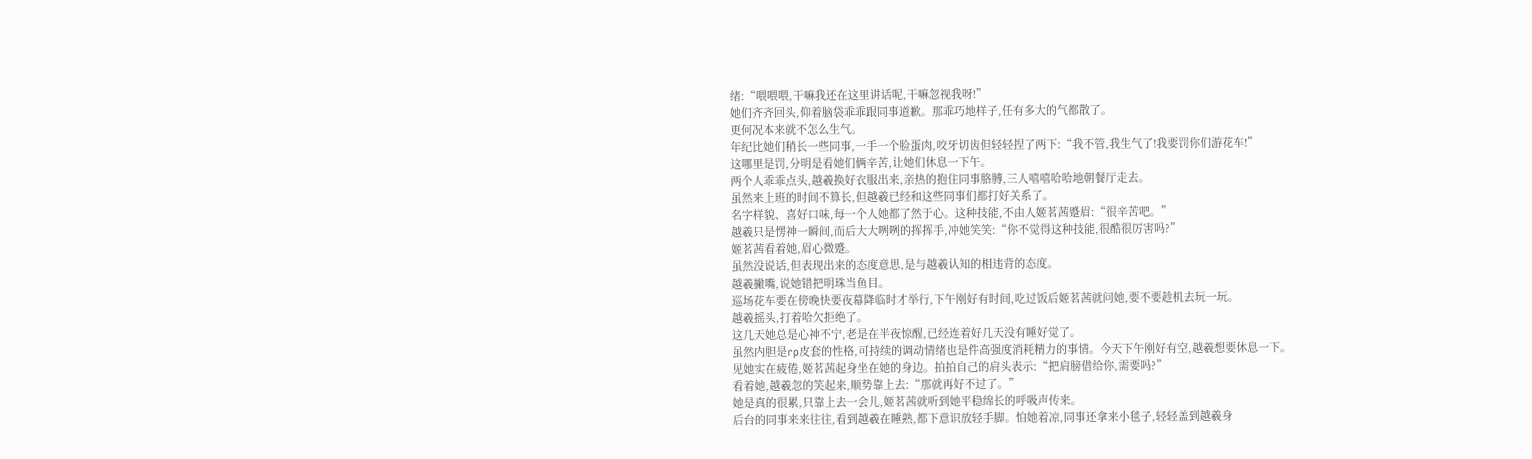绪:“喂喂喂,干嘛我还在这里讲话呢,干嘛忽视我呀!”
她们齐齐回头,仰着脑袋乖乖跟同事道歉。那乖巧地样子,任有多大的气都散了。
更何况本来就不怎么生气。
年纪比她们稍长一些同事,一手一个脸蛋肉,咬牙切齿但轻轻捏了两下:“我不管,我生气了!我要罚你们游花车!”
这哪里是罚,分明是看她们俩辛苦,让她们休息一下午。
两个人乖乖点头,越羲换好衣服出来,亲热的抱住同事胳膊,三人嘻嘻哈哈地朝餐厅走去。
虽然来上班的时间不算长,但越羲已经和这些同事们都打好关系了。
名字样貌、喜好口味,每一个人她都了然于心。这种技能,不由人姬茗茜蹙眉:“很辛苦吧。”
越羲只是愣神一瞬间,而后大大咧咧的挥挥手,冲她笑笑:“你不觉得这种技能,很酷很厉害吗?”
姬茗茜看着她,眉心微蹙。
虽然没说话,但表现出来的态度意思,是与越羲认知的相违背的态度。
越羲撇嘴,说她错把明珠当鱼目。
巡场花车要在傍晚快要夜幕降临时才举行,下午刚好有时间,吃过饭后姬茗茜就问她,要不要趁机去玩一玩。
越羲摇头,打着哈欠拒绝了。
这几天她总是心神不宁,老是在半夜惊醒,已经连着好几天没有睡好觉了。
虽然内胆是rp皮套的性格,可持续的调动情绪也是件高强度消耗精力的事情。今天下午刚好有空,越羲想要休息一下。
见她实在疲倦,姬茗茜起身坐在她的身边。拍拍自己的肩头表示:“把肩膀借给你,需要吗?”
看着她,越羲忽的笑起来,顺势靠上去:“那就再好不过了。”
她是真的很累,只靠上去一会儿,姬茗茜就听到她平稳绵长的呼吸声传来。
后台的同事来来往往,看到越羲在睡熟,都下意识放轻手脚。怕她着凉,同事还拿来小毯子,轻轻盖到越羲身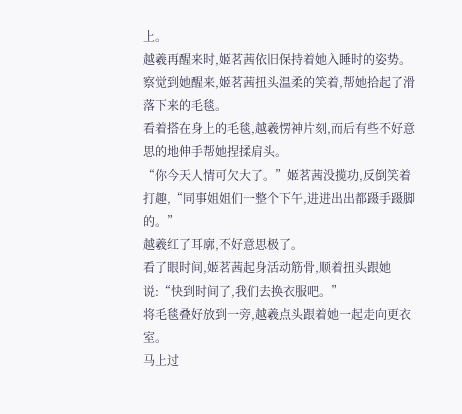上。
越羲再醒来时,姬茗茜依旧保持着她入睡时的姿势。
察觉到她醒来,姬茗茜扭头温柔的笑着,帮她拾起了滑落下来的毛毯。
看着搭在身上的毛毯,越羲愣神片刻,而后有些不好意思的地伸手帮她捏揉肩头。
“你今天人情可欠大了。”姬茗茜没揽功,反倒笑着打趣,“同事姐姐们一整个下午,进进出出都蹑手蹑脚的。”
越羲红了耳廓,不好意思极了。
看了眼时间,姬茗茜起身活动筋骨,顺着扭头跟她说:“快到时间了,我们去换衣服吧。”
将毛毯叠好放到一旁,越羲点头跟着她一起走向更衣室。
马上过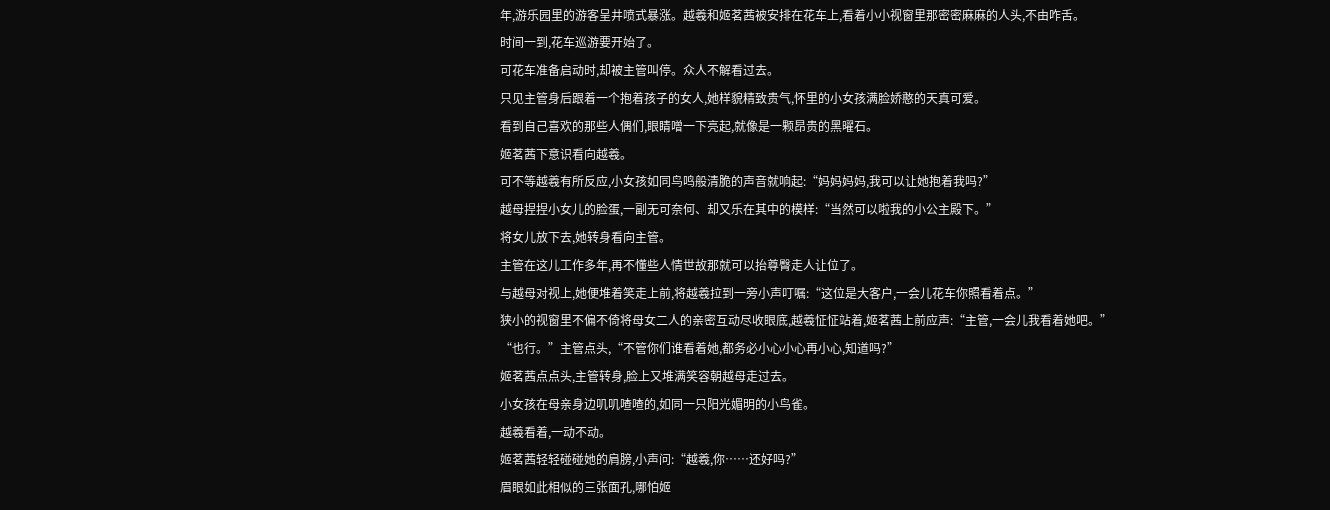年,游乐园里的游客呈井喷式暴涨。越羲和姬茗茜被安排在花车上,看着小小视窗里那密密麻麻的人头,不由咋舌。
时间一到,花车巡游要开始了。
可花车准备启动时,却被主管叫停。众人不解看过去。
只见主管身后跟着一个抱着孩子的女人,她样貌精致贵气,怀里的小女孩满脸娇憨的天真可爱。
看到自己喜欢的那些人偶们,眼睛噌一下亮起,就像是一颗昂贵的黑曜石。
姬茗茜下意识看向越羲。
可不等越羲有所反应,小女孩如同鸟鸣般清脆的声音就响起:“妈妈妈妈,我可以让她抱着我吗?”
越母捏捏小女儿的脸蛋,一副无可奈何、却又乐在其中的模样:“当然可以啦我的小公主殿下。”
将女儿放下去,她转身看向主管。
主管在这儿工作多年,再不懂些人情世故那就可以抬尊臀走人让位了。
与越母对视上,她便堆着笑走上前,将越羲拉到一旁小声叮嘱:“这位是大客户,一会儿花车你照看着点。”
狭小的视窗里不偏不倚将母女二人的亲密互动尽收眼底,越羲怔怔站着,姬茗茜上前应声:“主管,一会儿我看着她吧。”
“也行。”主管点头,“不管你们谁看着她,都务必小心小心再小心,知道吗?”
姬茗茜点点头,主管转身,脸上又堆满笑容朝越母走过去。
小女孩在母亲身边叽叽喳喳的,如同一只阳光媚明的小鸟雀。
越羲看着,一动不动。
姬茗茜轻轻碰碰她的肩膀,小声问:“越羲,你……还好吗?”
眉眼如此相似的三张面孔,哪怕姬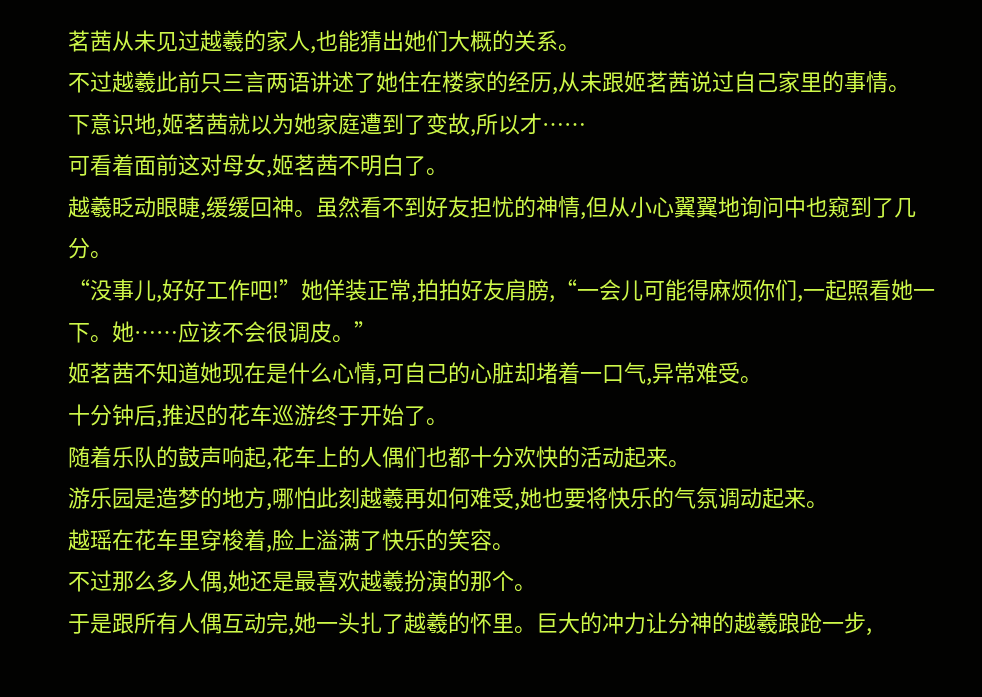茗茜从未见过越羲的家人,也能猜出她们大概的关系。
不过越羲此前只三言两语讲述了她住在楼家的经历,从未跟姬茗茜说过自己家里的事情。
下意识地,姬茗茜就以为她家庭遭到了变故,所以才……
可看着面前这对母女,姬茗茜不明白了。
越羲眨动眼睫,缓缓回神。虽然看不到好友担忧的神情,但从小心翼翼地询问中也窥到了几分。
“没事儿,好好工作吧!”她佯装正常,拍拍好友肩膀,“一会儿可能得麻烦你们,一起照看她一下。她……应该不会很调皮。”
姬茗茜不知道她现在是什么心情,可自己的心脏却堵着一口气,异常难受。
十分钟后,推迟的花车巡游终于开始了。
随着乐队的鼓声响起,花车上的人偶们也都十分欢快的活动起来。
游乐园是造梦的地方,哪怕此刻越羲再如何难受,她也要将快乐的气氛调动起来。
越瑶在花车里穿梭着,脸上溢满了快乐的笑容。
不过那么多人偶,她还是最喜欢越羲扮演的那个。
于是跟所有人偶互动完,她一头扎了越羲的怀里。巨大的冲力让分神的越羲踉跄一步,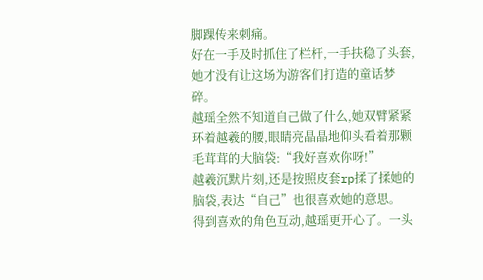脚踝传来刺痛。
好在一手及时抓住了栏杆,一手扶稳了头套,她才没有让这场为游客们打造的童话梦碎。
越瑶全然不知道自己做了什么,她双臂紧紧环着越羲的腰,眼睛亮晶晶地仰头看着那颗毛茸茸的大脑袋:“我好喜欢你呀!”
越羲沉默片刻,还是按照皮套rp揉了揉她的脑袋,表达“自己”也很喜欢她的意思。
得到喜欢的角色互动,越瑶更开心了。一头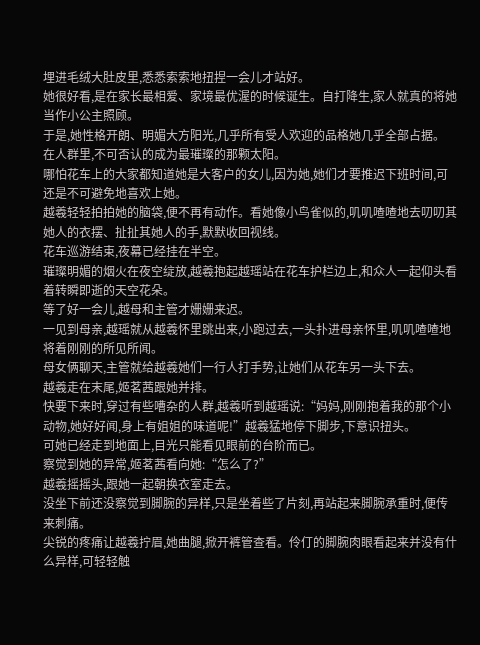埋进毛绒大肚皮里,悉悉索索地扭捏一会儿才站好。
她很好看,是在家长最相爱、家境最优渥的时候诞生。自打降生,家人就真的将她当作小公主照顾。
于是,她性格开朗、明媚大方阳光,几乎所有受人欢迎的品格她几乎全部占据。
在人群里,不可否认的成为最璀璨的那颗太阳。
哪怕花车上的大家都知道她是大客户的女儿,因为她,她们才要推迟下班时间,可还是不可避免地喜欢上她。
越羲轻轻拍拍她的脑袋,便不再有动作。看她像小鸟雀似的,叽叽喳喳地去叨叨其她人的衣摆、扯扯其她人的手,默默收回视线。
花车巡游结束,夜幕已经挂在半空。
璀璨明媚的烟火在夜空绽放,越羲抱起越瑶站在花车护栏边上,和众人一起仰头看着转瞬即逝的天空花朵。
等了好一会儿,越母和主管才姗姗来迟。
一见到母亲,越瑶就从越羲怀里跳出来,小跑过去,一头扑进母亲怀里,叽叽喳喳地将着刚刚的所见所闻。
母女俩聊天,主管就给越羲她们一行人打手势,让她们从花车另一头下去。
越羲走在末尾,姬茗茜跟她并排。
快要下来时,穿过有些嘈杂的人群,越羲听到越瑶说:“妈妈,刚刚抱着我的那个小动物,她好好闻,身上有姐姐的味道呢!”越羲猛地停下脚步,下意识扭头。
可她已经走到地面上,目光只能看见眼前的台阶而已。
察觉到她的异常,姬茗茜看向她:“怎么了?”
越羲摇摇头,跟她一起朝换衣室走去。
没坐下前还没察觉到脚腕的异样,只是坐着些了片刻,再站起来脚腕承重时,便传来刺痛。
尖锐的疼痛让越羲拧眉,她曲腿,掀开裤管查看。伶仃的脚腕肉眼看起来并没有什么异样,可轻轻触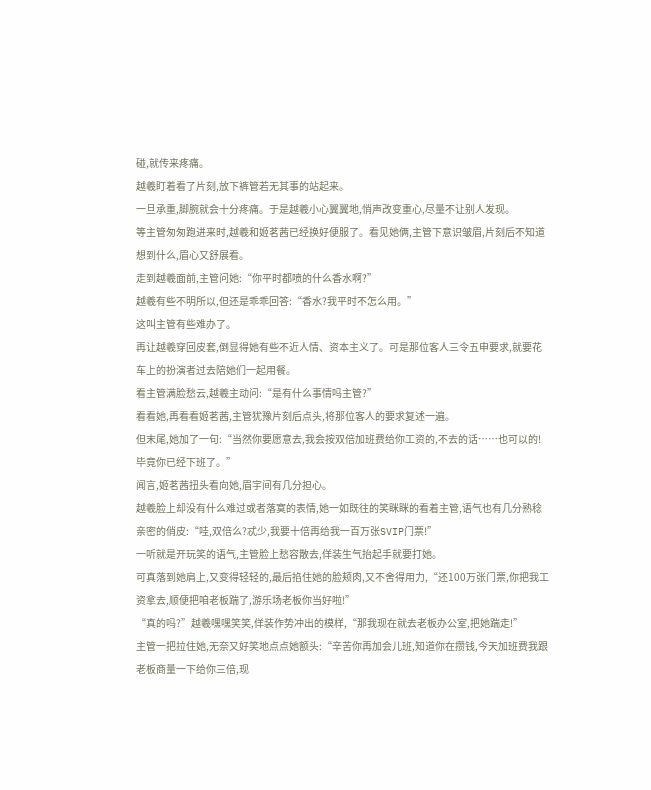碰,就传来疼痛。
越羲盯着看了片刻,放下裤管若无其事的站起来。
一旦承重,脚腕就会十分疼痛。于是越羲小心翼翼地,悄声改变重心,尽量不让别人发现。
等主管匆匆跑进来时,越羲和姬茗茜已经换好便服了。看见她俩,主管下意识皱眉,片刻后不知道想到什么,眉心又舒展看。
走到越羲面前,主管问她:“你平时都喷的什么香水啊?”
越羲有些不明所以,但还是乖乖回答:“香水?我平时不怎么用。”
这叫主管有些难办了。
再让越羲穿回皮套,倒显得她有些不近人情、资本主义了。可是那位客人三令五申要求,就要花车上的扮演者过去陪她们一起用餐。
看主管满脸愁云,越羲主动问:“是有什么事情吗主管?”
看看她,再看看姬茗茜,主管犹豫片刻后点头,将那位客人的要求复述一遍。
但末尾,她加了一句:“当然你要愿意去,我会按双倍加班费给你工资的,不去的话……也可以的!毕竟你已经下班了。”
闻言,姬茗茜扭头看向她,眉宇间有几分担心。
越羲脸上却没有什么难过或者落寞的表情,她一如既往的笑眯眯的看着主管,语气也有几分熟稔亲密的俏皮:“哇,双倍么?忒少,我要十倍再给我一百万张SVIP门票!”
一听就是开玩笑的语气,主管脸上愁容散去,佯装生气抬起手就要打她。
可真落到她肩上,又变得轻轻的,最后掐住她的脸颊肉,又不舍得用力,“还100万张门票,你把我工资拿去,顺便把咱老板踹了,游乐场老板你当好啦!”
“真的吗?”越羲嘿嘿笑笑,佯装作势冲出的模样,“那我现在就去老板办公室,把她踹走!”
主管一把拉住她,无奈又好笑地点点她额头:“辛苦你再加会儿班,知道你在攒钱,今天加班费我跟老板商量一下给你三倍,现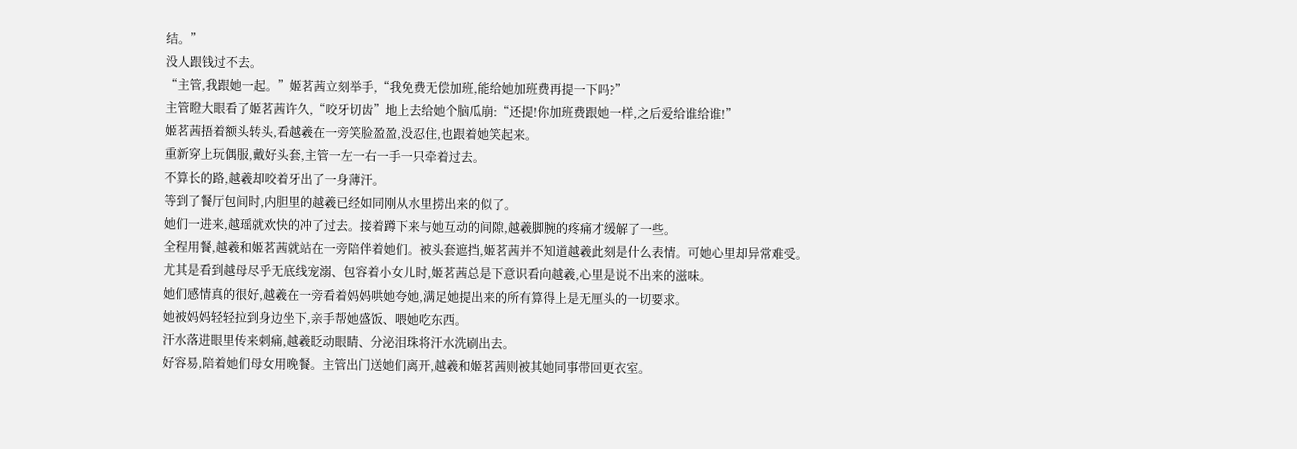结。”
没人跟钱过不去。
“主管,我跟她一起。”姬茗茜立刻举手,“我免费无偿加班,能给她加班费再提一下吗?”
主管瞪大眼看了姬茗茜许久,“咬牙切齿”地上去给她个脑瓜崩:“还提!你加班费跟她一样,之后爱给谁给谁!”
姬茗茜捂着额头转头,看越羲在一旁笑脸盈盈,没忍住,也跟着她笑起来。
重新穿上玩偶服,戴好头套,主管一左一右一手一只牵着过去。
不算长的路,越羲却咬着牙出了一身薄汗。
等到了餐厅包间时,内胆里的越羲已经如同刚从水里捞出来的似了。
她们一进来,越瑶就欢快的冲了过去。接着蹲下来与她互动的间隙,越羲脚腕的疼痛才缓解了一些。
全程用餐,越羲和姬茗茜就站在一旁陪伴着她们。被头套遮挡,姬茗茜并不知道越羲此刻是什么表情。可她心里却异常难受。
尤其是看到越母尽乎无底线宠溺、包容着小女儿时,姬茗茜总是下意识看向越羲,心里是说不出来的滋味。
她们感情真的很好,越羲在一旁看着妈妈哄她夸她,满足她提出来的所有算得上是无厘头的一切要求。
她被妈妈轻轻拉到身边坐下,亲手帮她盛饭、喂她吃东西。
汗水落进眼里传来刺痛,越羲眨动眼睛、分泌泪珠将汗水洗刷出去。
好容易,陪着她们母女用晚餐。主管出门送她们离开,越羲和姬茗茜则被其她同事带回更衣室。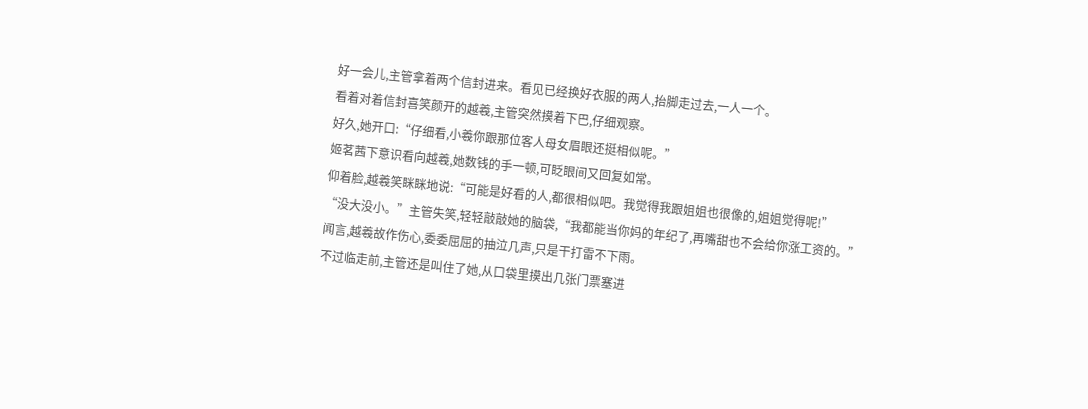好一会儿,主管拿着两个信封进来。看见已经换好衣服的两人,抬脚走过去,一人一个。
看着对着信封喜笑颜开的越羲,主管突然摸着下巴,仔细观察。
好久,她开口:“仔细看,小羲你跟那位客人母女眉眼还挺相似呢。”
姬茗茜下意识看向越羲,她数钱的手一顿,可眨眼间又回复如常。
仰着脸,越羲笑眯眯地说:“可能是好看的人,都很相似吧。我觉得我跟姐姐也很像的,姐姐觉得呢!”
“没大没小。”主管失笑,轻轻敲敲她的脑袋,“我都能当你妈的年纪了,再嘴甜也不会给你涨工资的。”
闻言,越羲故作伤心,委委屈屈的抽泣几声,只是干打雷不下雨。
不过临走前,主管还是叫住了她,从口袋里摸出几张门票塞进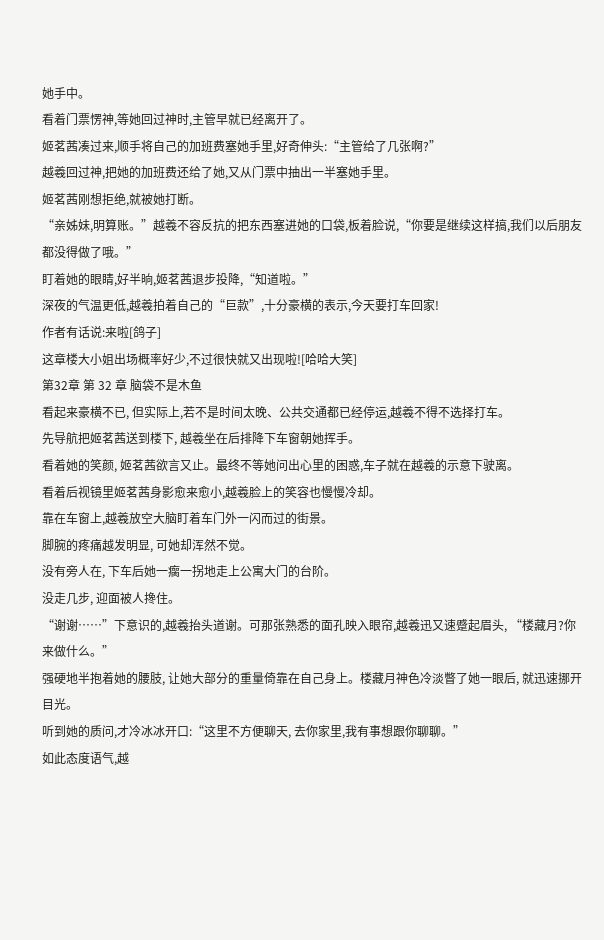她手中。
看着门票愣神,等她回过神时,主管早就已经离开了。
姬茗茜凑过来,顺手将自己的加班费塞她手里,好奇伸头:“主管给了几张啊?”
越羲回过神,把她的加班费还给了她,又从门票中抽出一半塞她手里。
姬茗茜刚想拒绝,就被她打断。
“亲姊妹,明算账。”越羲不容反抗的把东西塞进她的口袋,板着脸说,“你要是继续这样搞,我们以后朋友都没得做了哦。”
盯着她的眼睛,好半晌,姬茗茜退步投降,“知道啦。”
深夜的气温更低,越羲拍着自己的“巨款”,十分豪横的表示,今天要打车回家!
作者有话说:来啦[鸽子]
这章楼大小姐出场概率好少,不过很快就又出现啦![哈哈大笑]
第32章 第 32 章 脑袋不是木鱼
看起来豪横不已, 但实际上,若不是时间太晚、公共交通都已经停运,越羲不得不选择打车。
先导航把姬茗茜送到楼下, 越羲坐在后排降下车窗朝她挥手。
看着她的笑颜, 姬茗茜欲言又止。最终不等她问出心里的困惑,车子就在越羲的示意下驶离。
看着后视镜里姬茗茜身影愈来愈小,越羲脸上的笑容也慢慢冷却。
靠在车窗上,越羲放空大脑盯着车门外一闪而过的街景。
脚腕的疼痛越发明显, 可她却浑然不觉。
没有旁人在, 下车后她一瘸一拐地走上公寓大门的台阶。
没走几步, 迎面被人搀住。
“谢谢……”下意识的,越羲抬头道谢。可那张熟悉的面孔映入眼帘,越羲迅又速蹙起眉头, “楼藏月?你来做什么。”
强硬地半抱着她的腰肢, 让她大部分的重量倚靠在自己身上。楼藏月神色冷淡瞥了她一眼后, 就迅速挪开目光。
听到她的质问,才冷冰冰开口:“这里不方便聊天, 去你家里,我有事想跟你聊聊。”
如此态度语气,越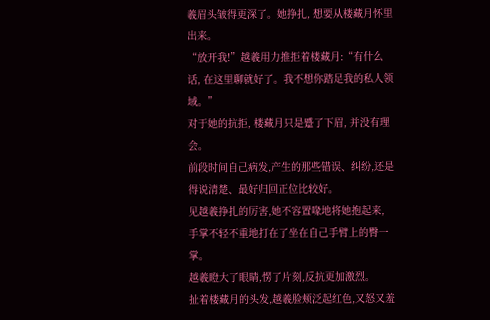羲眉头皱得更深了。她挣扎, 想要从楼藏月怀里出来。
“放开我!”越羲用力推拒着楼藏月:“有什么话, 在这里聊就好了。我不想你踏足我的私人领域。”
对于她的抗拒, 楼藏月只是蹙了下眉, 并没有理会。
前段时间自己病发,产生的那些错误、纠纷,还是得说清楚、最好归回正位比较好。
见越羲挣扎的厉害,她不容置喙地将她抱起来, 手掌不轻不重地打在了坐在自己手臂上的臀一掌。
越羲瞪大了眼睛,愣了片刻,反抗更加激烈。
扯着楼藏月的头发,越羲脸颊泛起红色,又怒又羞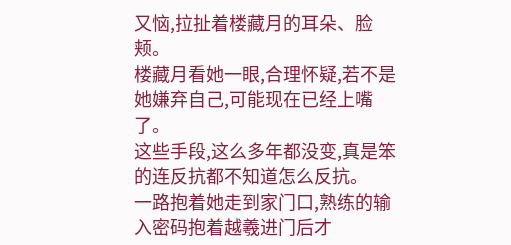又恼,拉扯着楼藏月的耳朵、脸颊。
楼藏月看她一眼,合理怀疑,若不是她嫌弃自己,可能现在已经上嘴了。
这些手段,这么多年都没变,真是笨的连反抗都不知道怎么反抗。
一路抱着她走到家门口,熟练的输入密码抱着越羲进门后才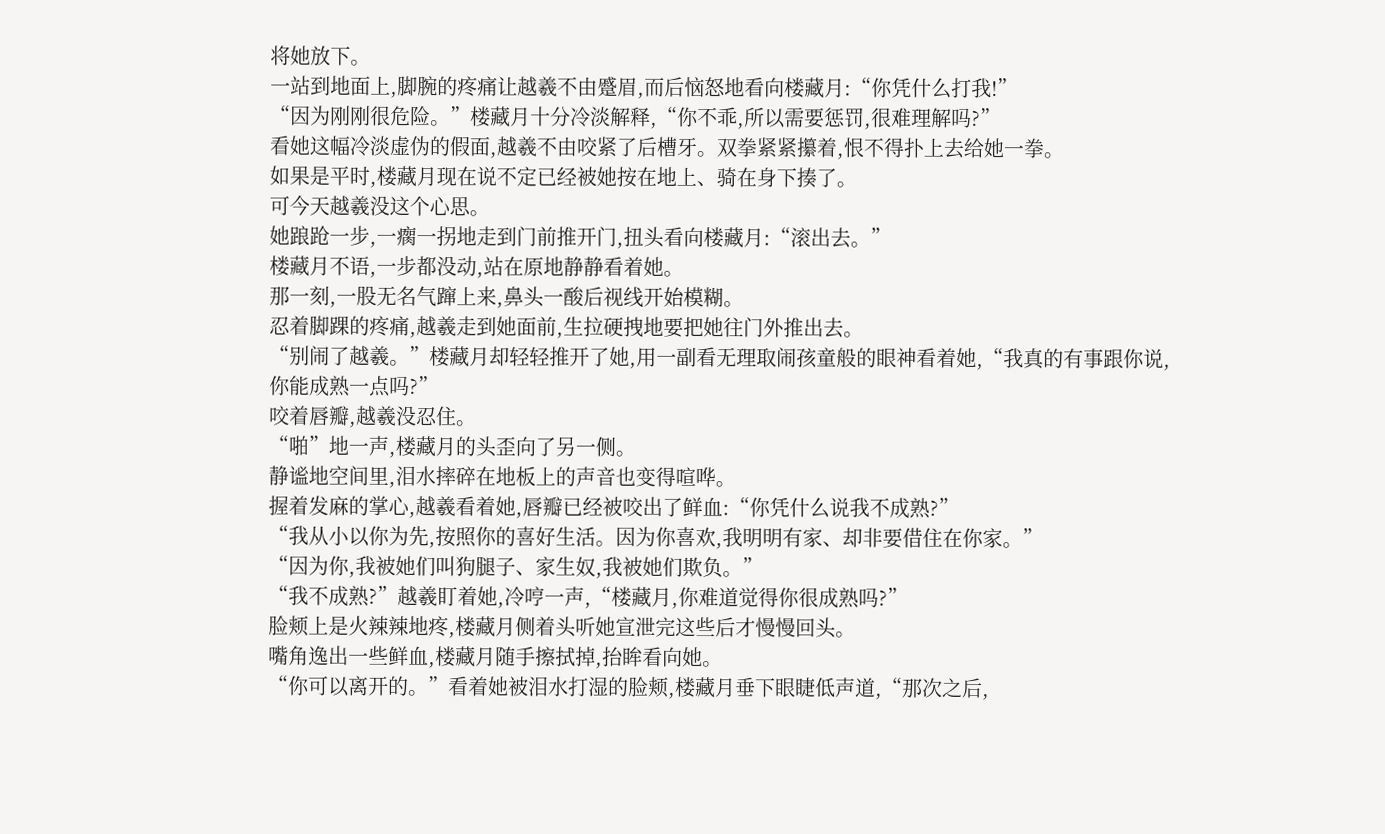将她放下。
一站到地面上,脚腕的疼痛让越羲不由蹙眉,而后恼怒地看向楼藏月:“你凭什么打我!”
“因为刚刚很危险。”楼藏月十分冷淡解释,“你不乖,所以需要惩罚,很难理解吗?”
看她这幅冷淡虚伪的假面,越羲不由咬紧了后槽牙。双拳紧紧攥着,恨不得扑上去给她一拳。
如果是平时,楼藏月现在说不定已经被她按在地上、骑在身下揍了。
可今天越羲没这个心思。
她踉跄一步,一瘸一拐地走到门前推开门,扭头看向楼藏月:“滚出去。”
楼藏月不语,一步都没动,站在原地静静看着她。
那一刻,一股无名气蹿上来,鼻头一酸后视线开始模糊。
忍着脚踝的疼痛,越羲走到她面前,生拉硬拽地要把她往门外推出去。
“别闹了越羲。”楼藏月却轻轻推开了她,用一副看无理取闹孩童般的眼神看着她,“我真的有事跟你说,你能成熟一点吗?”
咬着唇瓣,越羲没忍住。
“啪”地一声,楼藏月的头歪向了另一侧。
静谧地空间里,泪水摔碎在地板上的声音也变得喧哗。
握着发麻的掌心,越羲看着她,唇瓣已经被咬出了鲜血:“你凭什么说我不成熟?”
“我从小以你为先,按照你的喜好生活。因为你喜欢,我明明有家、却非要借住在你家。”
“因为你,我被她们叫狗腿子、家生奴,我被她们欺负。”
“我不成熟?”越羲盯着她,冷哼一声,“楼藏月,你难道觉得你很成熟吗?”
脸颊上是火辣辣地疼,楼藏月侧着头听她宣泄完这些后才慢慢回头。
嘴角逸出一些鲜血,楼藏月随手擦拭掉,抬眸看向她。
“你可以离开的。”看着她被泪水打湿的脸颊,楼藏月垂下眼睫低声道,“那次之后,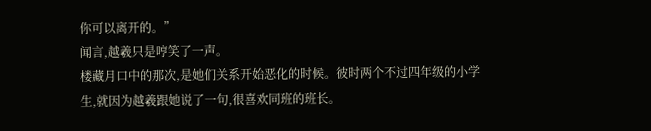你可以离开的。”
闻言,越羲只是哼笑了一声。
楼藏月口中的那次,是她们关系开始恶化的时候。彼时两个不过四年级的小学生,就因为越羲跟她说了一句,很喜欢同班的班长。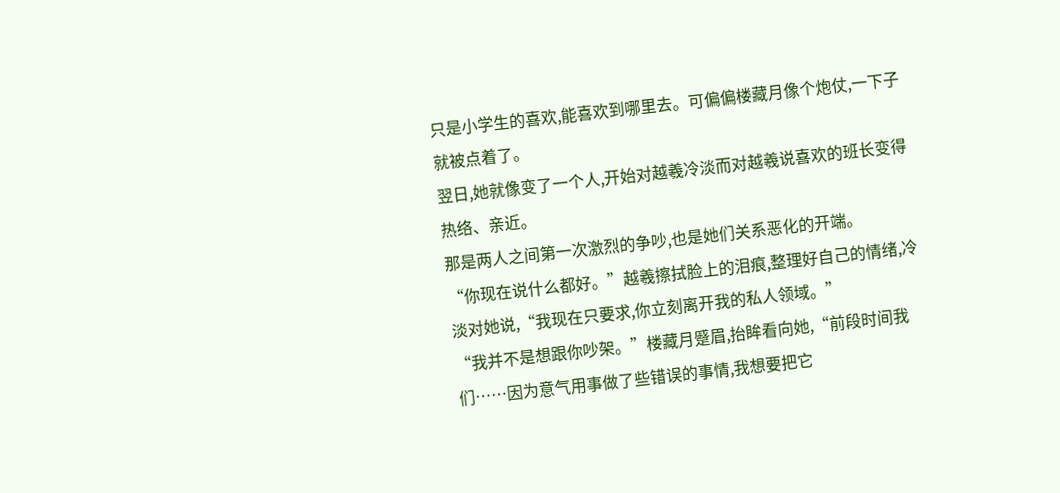只是小学生的喜欢,能喜欢到哪里去。可偏偏楼藏月像个炮仗,一下子就被点着了。
翌日,她就像变了一个人,开始对越羲冷淡而对越羲说喜欢的班长变得热络、亲近。
那是两人之间第一次激烈的争吵,也是她们关系恶化的开端。
“你现在说什么都好。”越羲擦拭脸上的泪痕,整理好自己的情绪,冷淡对她说,“我现在只要求,你立刻离开我的私人领域。”
“我并不是想跟你吵架。”楼藏月蹙眉,抬眸看向她,“前段时间我们……因为意气用事做了些错误的事情,我想要把它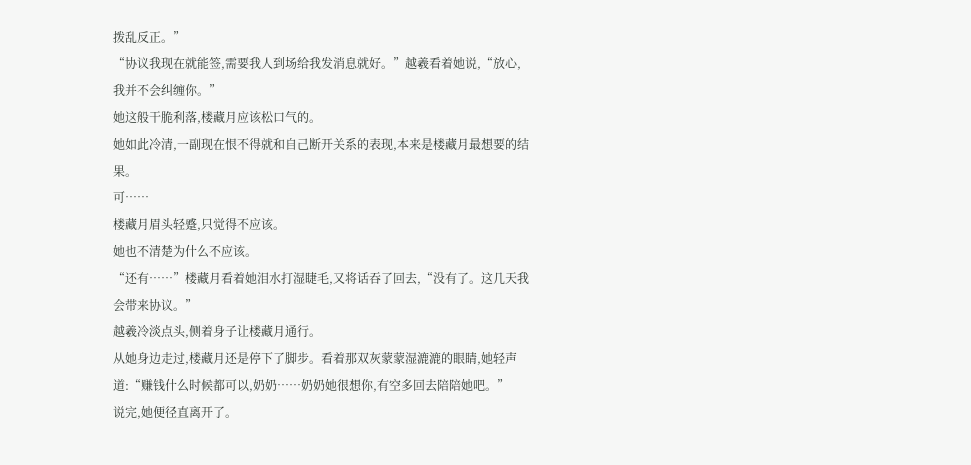拨乱反正。”
“协议我现在就能签,需要我人到场给我发消息就好。”越羲看着她说,“放心,我并不会纠缠你。”
她这般干脆利落,楼藏月应该松口气的。
她如此冷清,一副现在恨不得就和自己断开关系的表现,本来是楼藏月最想要的结果。
可……
楼藏月眉头轻蹙,只觉得不应该。
她也不清楚为什么不应该。
“还有……”楼藏月看着她泪水打湿睫毛,又将话吞了回去,“没有了。这几天我会带来协议。”
越羲冷淡点头,侧着身子让楼藏月通行。
从她身边走过,楼藏月还是停下了脚步。看着那双灰蒙蒙湿漉漉的眼睛,她轻声道:“赚钱什么时候都可以,奶奶……奶奶她很想你,有空多回去陪陪她吧。”
说完,她便径直离开了。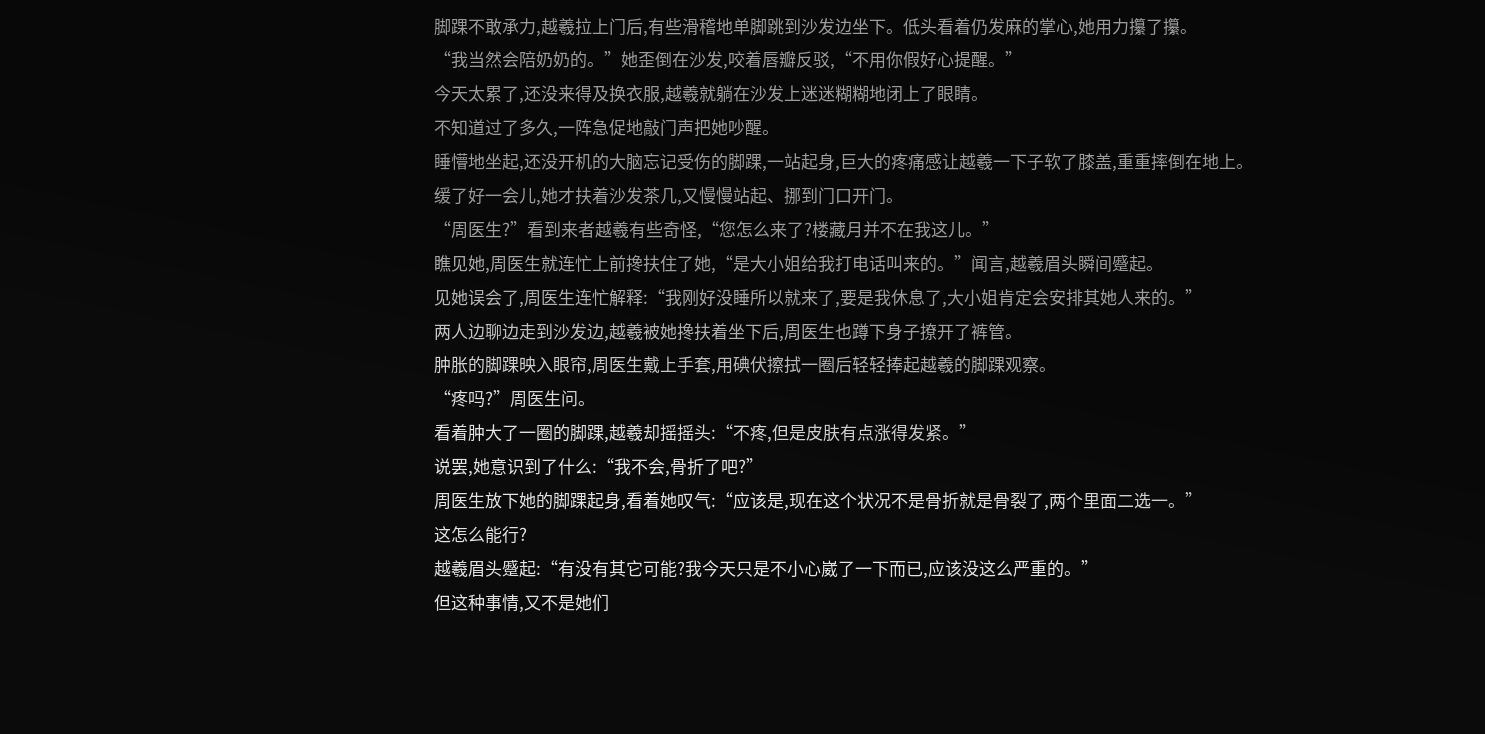脚踝不敢承力,越羲拉上门后,有些滑稽地单脚跳到沙发边坐下。低头看着仍发麻的掌心,她用力攥了攥。
“我当然会陪奶奶的。”她歪倒在沙发,咬着唇瓣反驳,“不用你假好心提醒。”
今天太累了,还没来得及换衣服,越羲就躺在沙发上迷迷糊糊地闭上了眼睛。
不知道过了多久,一阵急促地敲门声把她吵醒。
睡懵地坐起,还没开机的大脑忘记受伤的脚踝,一站起身,巨大的疼痛感让越羲一下子软了膝盖,重重摔倒在地上。
缓了好一会儿,她才扶着沙发茶几,又慢慢站起、挪到门口开门。
“周医生?”看到来者越羲有些奇怪,“您怎么来了?楼藏月并不在我这儿。”
瞧见她,周医生就连忙上前搀扶住了她,“是大小姐给我打电话叫来的。”闻言,越羲眉头瞬间蹙起。
见她误会了,周医生连忙解释:“我刚好没睡所以就来了,要是我休息了,大小姐肯定会安排其她人来的。”
两人边聊边走到沙发边,越羲被她搀扶着坐下后,周医生也蹲下身子撩开了裤管。
肿胀的脚踝映入眼帘,周医生戴上手套,用碘伏擦拭一圈后轻轻捧起越羲的脚踝观察。
“疼吗?”周医生问。
看着肿大了一圈的脚踝,越羲却摇摇头:“不疼,但是皮肤有点涨得发紧。”
说罢,她意识到了什么:“我不会,骨折了吧?”
周医生放下她的脚踝起身,看着她叹气:“应该是,现在这个状况不是骨折就是骨裂了,两个里面二选一。”
这怎么能行?
越羲眉头蹙起:“有没有其它可能?我今天只是不小心崴了一下而已,应该没这么严重的。”
但这种事情,又不是她们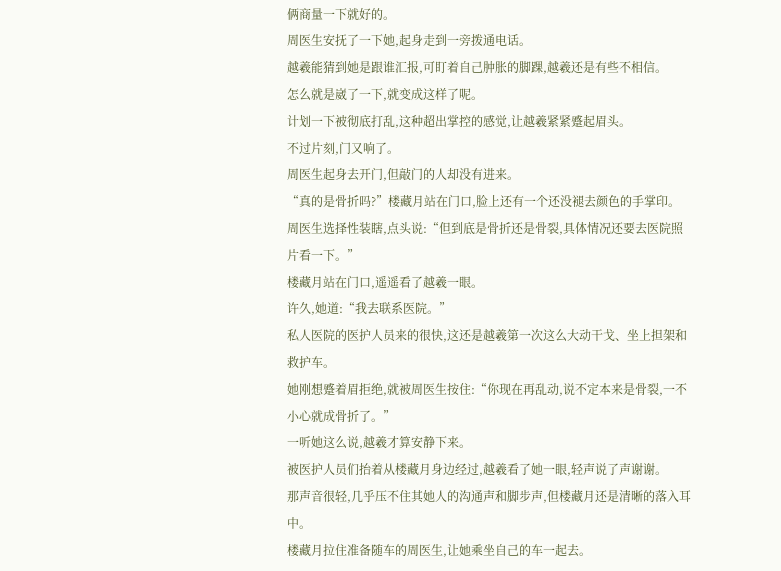俩商量一下就好的。
周医生安抚了一下她,起身走到一旁拨通电话。
越羲能猜到她是跟谁汇报,可盯着自己肿胀的脚踝,越羲还是有些不相信。
怎么就是崴了一下,就变成这样了呢。
计划一下被彻底打乱,这种超出掌控的感觉,让越羲紧紧蹙起眉头。
不过片刻,门又响了。
周医生起身去开门,但敲门的人却没有进来。
“真的是骨折吗?”楼藏月站在门口,脸上还有一个还没褪去颜色的手掌印。
周医生选择性装瞎,点头说:“但到底是骨折还是骨裂,具体情况还要去医院照片看一下。”
楼藏月站在门口,遥遥看了越羲一眼。
许久,她道:“我去联系医院。”
私人医院的医护人员来的很快,这还是越羲第一次这么大动干戈、坐上担架和救护车。
她刚想蹙着眉拒绝,就被周医生按住:“你现在再乱动,说不定本来是骨裂,一不小心就成骨折了。”
一听她这么说,越羲才算安静下来。
被医护人员们抬着从楼藏月身边经过,越羲看了她一眼,轻声说了声谢谢。
那声音很轻,几乎压不住其她人的沟通声和脚步声,但楼藏月还是清晰的落入耳中。
楼藏月拉住准备随车的周医生,让她乘坐自己的车一起去。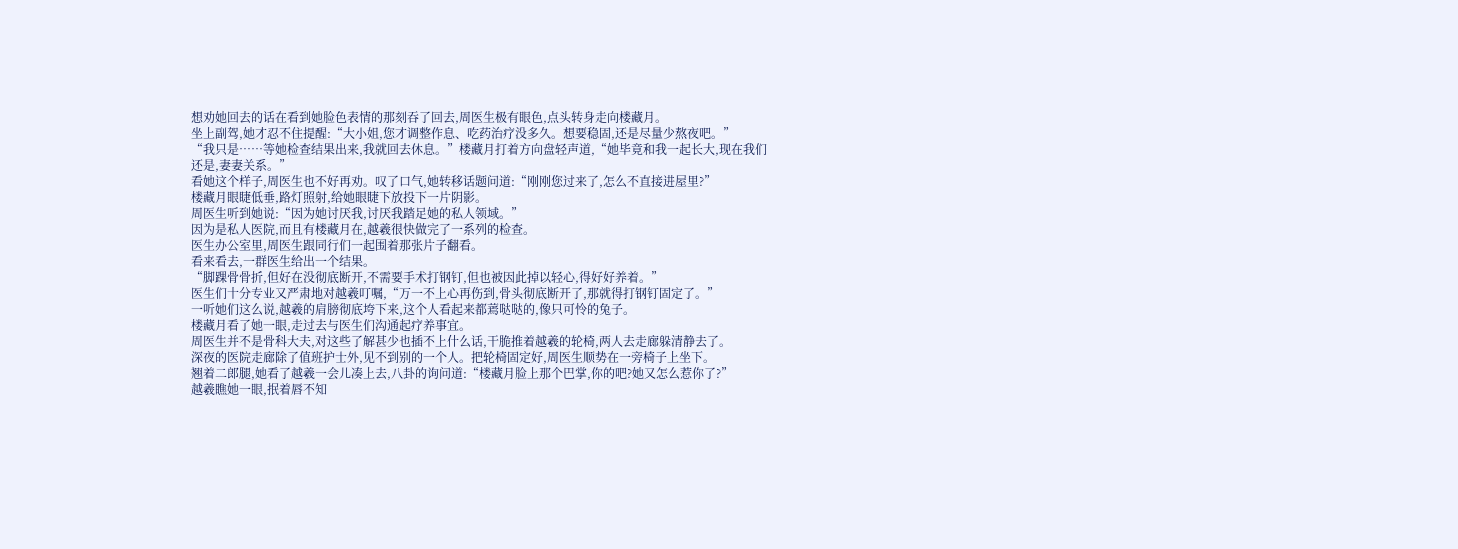想劝她回去的话在看到她脸色表情的那刻吞了回去,周医生极有眼色,点头转身走向楼藏月。
坐上副驾,她才忍不住提醒:“大小姐,您才调整作息、吃药治疗没多久。想要稳固,还是尽量少熬夜吧。”
“我只是……等她检查结果出来,我就回去休息。”楼藏月打着方向盘轻声道,“她毕竟和我一起长大,现在我们还是,妻妻关系。”
看她这个样子,周医生也不好再劝。叹了口气,她转移话题问道:“刚刚您过来了,怎么不直接进屋里?”
楼藏月眼睫低垂,路灯照射,给她眼睫下放投下一片阴影。
周医生听到她说:“因为她讨厌我,讨厌我踏足她的私人领域。”
因为是私人医院,而且有楼藏月在,越羲很快做完了一系列的检查。
医生办公室里,周医生跟同行们一起围着那张片子翻看。
看来看去,一群医生给出一个结果。
“脚踝骨骨折,但好在没彻底断开,不需要手术打钢钉,但也被因此掉以轻心,得好好养着。”
医生们十分专业又严肃地对越羲叮嘱,“万一不上心再伤到,骨头彻底断开了,那就得打钢钉固定了。”
一听她们这么说,越羲的肩膀彻底垮下来,这个人看起来都蔫哒哒的,像只可怜的兔子。
楼藏月看了她一眼,走过去与医生们沟通起疗养事宜。
周医生并不是骨科大夫,对这些了解甚少也插不上什么话,干脆推着越羲的轮椅,两人去走廊躲清静去了。
深夜的医院走廊除了值班护士外,见不到别的一个人。把轮椅固定好,周医生顺势在一旁椅子上坐下。
翘着二郎腿,她看了越羲一会儿凑上去,八卦的询问道:“楼藏月脸上那个巴掌,你的吧?她又怎么惹你了?”
越羲瞧她一眼,抿着唇不知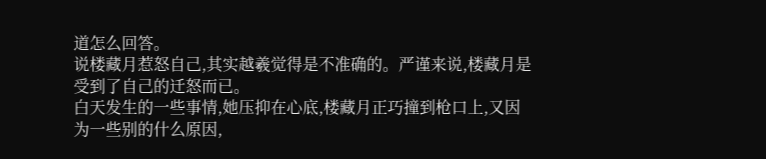道怎么回答。
说楼藏月惹怒自己,其实越羲觉得是不准确的。严谨来说,楼藏月是受到了自己的迁怒而已。
白天发生的一些事情,她压抑在心底,楼藏月正巧撞到枪口上,又因为一些别的什么原因,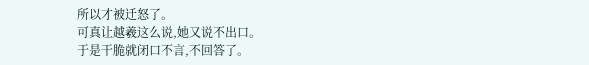所以才被迁怒了。
可真让越羲这么说,她又说不出口。
于是干脆就闭口不言,不回答了。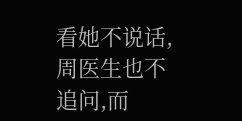看她不说话,周医生也不追问,而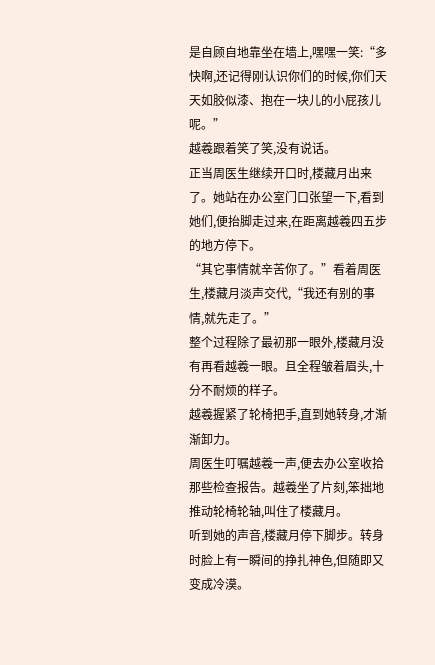是自顾自地靠坐在墙上,嘿嘿一笑:“多快啊,还记得刚认识你们的时候,你们天天如胶似漆、抱在一块儿的小屁孩儿呢。”
越羲跟着笑了笑,没有说话。
正当周医生继续开口时,楼藏月出来了。她站在办公室门口张望一下,看到她们,便抬脚走过来,在距离越羲四五步的地方停下。
“其它事情就辛苦你了。”看着周医生,楼藏月淡声交代,“我还有别的事情,就先走了。”
整个过程除了最初那一眼外,楼藏月没有再看越羲一眼。且全程皱着眉头,十分不耐烦的样子。
越羲握紧了轮椅把手,直到她转身,才渐渐卸力。
周医生叮嘱越羲一声,便去办公室收拾那些检查报告。越羲坐了片刻,笨拙地推动轮椅轮轴,叫住了楼藏月。
听到她的声音,楼藏月停下脚步。转身时脸上有一瞬间的挣扎神色,但随即又变成冷漠。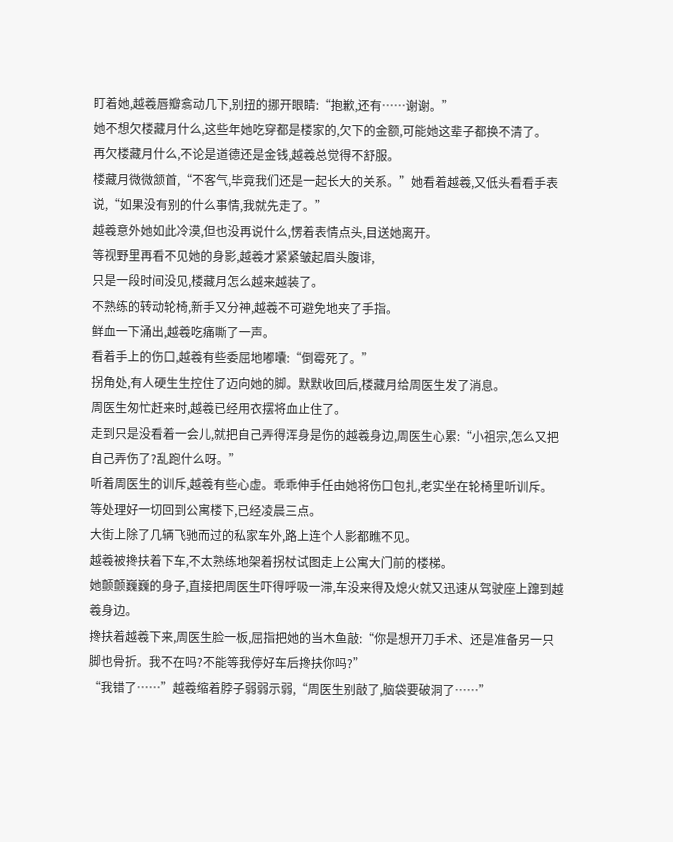盯着她,越羲唇瓣翕动几下,别扭的挪开眼睛:“抱歉,还有……谢谢。”
她不想欠楼藏月什么,这些年她吃穿都是楼家的,欠下的金额,可能她这辈子都换不清了。
再欠楼藏月什么,不论是道德还是金钱,越羲总觉得不舒服。
楼藏月微微颔首,“不客气,毕竟我们还是一起长大的关系。”她看着越羲,又低头看看手表说,“如果没有别的什么事情,我就先走了。”
越羲意外她如此冷漠,但也没再说什么,愣着表情点头,目送她离开。
等视野里再看不见她的身影,越羲才紧紧皱起眉头腹诽,
只是一段时间没见,楼藏月怎么越来越装了。
不熟练的转动轮椅,新手又分神,越羲不可避免地夹了手指。
鲜血一下涌出,越羲吃痛嘶了一声。
看着手上的伤口,越羲有些委屈地嘟囔:“倒霉死了。”
拐角处,有人硬生生控住了迈向她的脚。默默收回后,楼藏月给周医生发了消息。
周医生匆忙赶来时,越羲已经用衣摆将血止住了。
走到只是没看着一会儿,就把自己弄得浑身是伤的越羲身边,周医生心累:“小祖宗,怎么又把自己弄伤了?乱跑什么呀。”
听着周医生的训斥,越羲有些心虚。乖乖伸手任由她将伤口包扎,老实坐在轮椅里听训斥。
等处理好一切回到公寓楼下,已经凌晨三点。
大街上除了几辆飞驰而过的私家车外,路上连个人影都瞧不见。
越羲被搀扶着下车,不太熟练地架着拐杖试图走上公寓大门前的楼梯。
她颤颤巍巍的身子,直接把周医生吓得呼吸一滞,车没来得及熄火就又迅速从驾驶座上蹿到越羲身边。
搀扶着越羲下来,周医生脸一板,屈指把她的当木鱼敲:“你是想开刀手术、还是准备另一只脚也骨折。我不在吗?不能等我停好车后搀扶你吗?”
“我错了……”越羲缩着脖子弱弱示弱,“周医生别敲了,脑袋要破洞了……”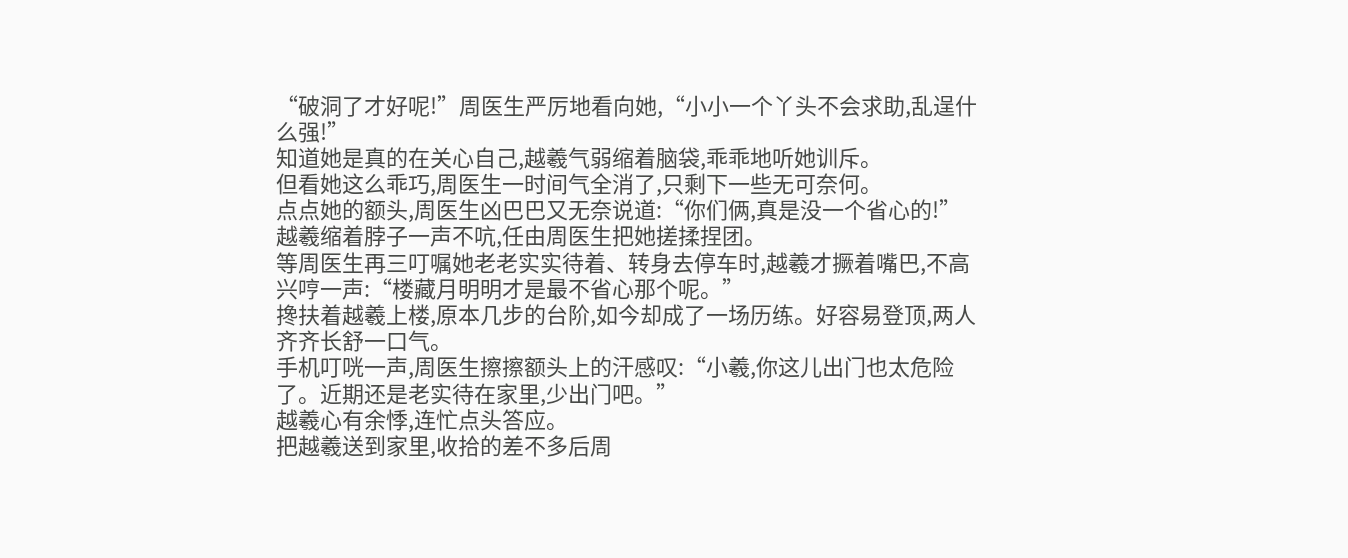“破洞了才好呢!”周医生严厉地看向她,“小小一个丫头不会求助,乱逞什么强!”
知道她是真的在关心自己,越羲气弱缩着脑袋,乖乖地听她训斥。
但看她这么乖巧,周医生一时间气全消了,只剩下一些无可奈何。
点点她的额头,周医生凶巴巴又无奈说道:“你们俩,真是没一个省心的!”
越羲缩着脖子一声不吭,任由周医生把她搓揉捏团。
等周医生再三叮嘱她老老实实待着、转身去停车时,越羲才撅着嘴巴,不高兴哼一声:“楼藏月明明才是最不省心那个呢。”
搀扶着越羲上楼,原本几步的台阶,如今却成了一场历练。好容易登顶,两人齐齐长舒一口气。
手机叮咣一声,周医生擦擦额头上的汗感叹:“小羲,你这儿出门也太危险了。近期还是老实待在家里,少出门吧。”
越羲心有余悸,连忙点头答应。
把越羲送到家里,收拾的差不多后周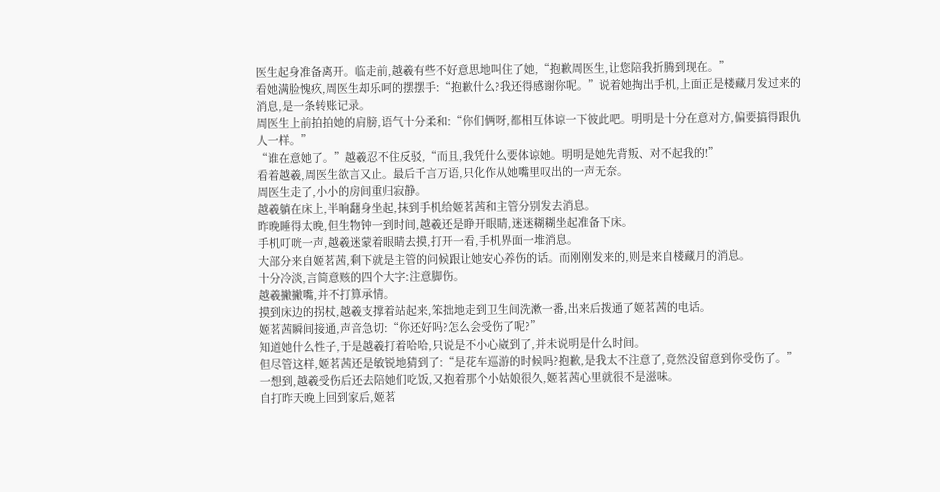医生起身准备离开。临走前,越羲有些不好意思地叫住了她,“抱歉周医生,让您陪我折腾到现在。”
看她满脸愧疚,周医生却乐呵的摆摆手:“抱歉什么?我还得感谢你呢。”说着她掏出手机,上面正是楼藏月发过来的消息,是一条转账记录。
周医生上前拍拍她的肩膀,语气十分柔和:“你们俩呀,都相互体谅一下彼此吧。明明是十分在意对方,偏要搞得跟仇人一样。”
“谁在意她了。”越羲忍不住反驳,“而且,我凭什么要体谅她。明明是她先背叛、对不起我的!”
看着越羲,周医生欲言又止。最后千言万语,只化作从她嘴里叹出的一声无奈。
周医生走了,小小的房间重归寂静。
越羲躺在床上,半晌翻身坐起,抹到手机给姬茗茜和主管分别发去消息。
昨晚睡得太晚,但生物钟一到时间,越羲还是睁开眼睛,迷迷糊糊坐起准备下床。
手机叮咣一声,越羲迷蒙着眼睛去摸,打开一看,手机界面一堆消息。
大部分来自姬茗茜,剩下就是主管的问候跟让她安心养伤的话。而刚刚发来的,则是来自楼藏月的消息。
十分冷淡,言简意赅的四个大字:注意脚伤。
越羲撇撇嘴,并不打算承情。
摸到床边的拐杖,越羲支撑着站起来,笨拙地走到卫生间洗漱一番,出来后拨通了姬茗茜的电话。
姬茗茜瞬间接通,声音急切:“你还好吗?怎么会受伤了呢?”
知道她什么性子,于是越羲打着哈哈,只说是不小心崴到了,并未说明是什么时间。
但尽管这样,姬茗茜还是敏锐地猜到了:“是花车巡游的时候吗?抱歉,是我太不注意了,竟然没留意到你受伤了。”
一想到,越羲受伤后还去陪她们吃饭,又抱着那个小姑娘很久,姬茗茜心里就很不是滋味。
自打昨天晚上回到家后,姬茗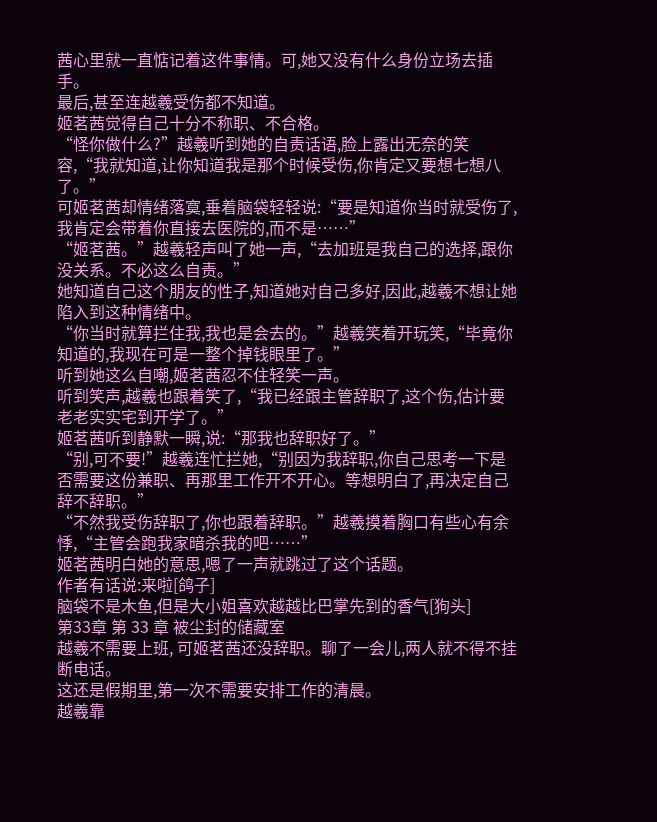茜心里就一直惦记着这件事情。可,她又没有什么身份立场去插手。
最后,甚至连越羲受伤都不知道。
姬茗茜觉得自己十分不称职、不合格。
“怪你做什么?”越羲听到她的自责话语,脸上露出无奈的笑容,“我就知道,让你知道我是那个时候受伤,你肯定又要想七想八了。”
可姬茗茜却情绪落寞,垂着脑袋轻轻说:“要是知道你当时就受伤了,我肯定会带着你直接去医院的,而不是……”
“姬茗茜。”越羲轻声叫了她一声,“去加班是我自己的选择,跟你没关系。不必这么自责。”
她知道自己这个朋友的性子,知道她对自己多好,因此,越羲不想让她陷入到这种情绪中。
“你当时就算拦住我,我也是会去的。”越羲笑着开玩笑,“毕竟你知道的,我现在可是一整个掉钱眼里了。”
听到她这么自嘲,姬茗茜忍不住轻笑一声。
听到笑声,越羲也跟着笑了,“我已经跟主管辞职了,这个伤,估计要老老实实宅到开学了。”
姬茗茜听到静默一瞬,说:“那我也辞职好了。”
“别,可不要!”越羲连忙拦她,“别因为我辞职,你自己思考一下是否需要这份兼职、再那里工作开不开心。等想明白了,再决定自己辞不辞职。”
“不然我受伤辞职了,你也跟着辞职。”越羲摸着胸口有些心有余悸,“主管会跑我家暗杀我的吧……”
姬茗茜明白她的意思,嗯了一声就跳过了这个话题。
作者有话说:来啦[鸽子]
脑袋不是木鱼,但是大小姐喜欢越越比巴掌先到的香气[狗头]
第33章 第 33 章 被尘封的储藏室
越羲不需要上班, 可姬茗茜还没辞职。聊了一会儿,两人就不得不挂断电话。
这还是假期里,第一次不需要安排工作的清晨。
越羲靠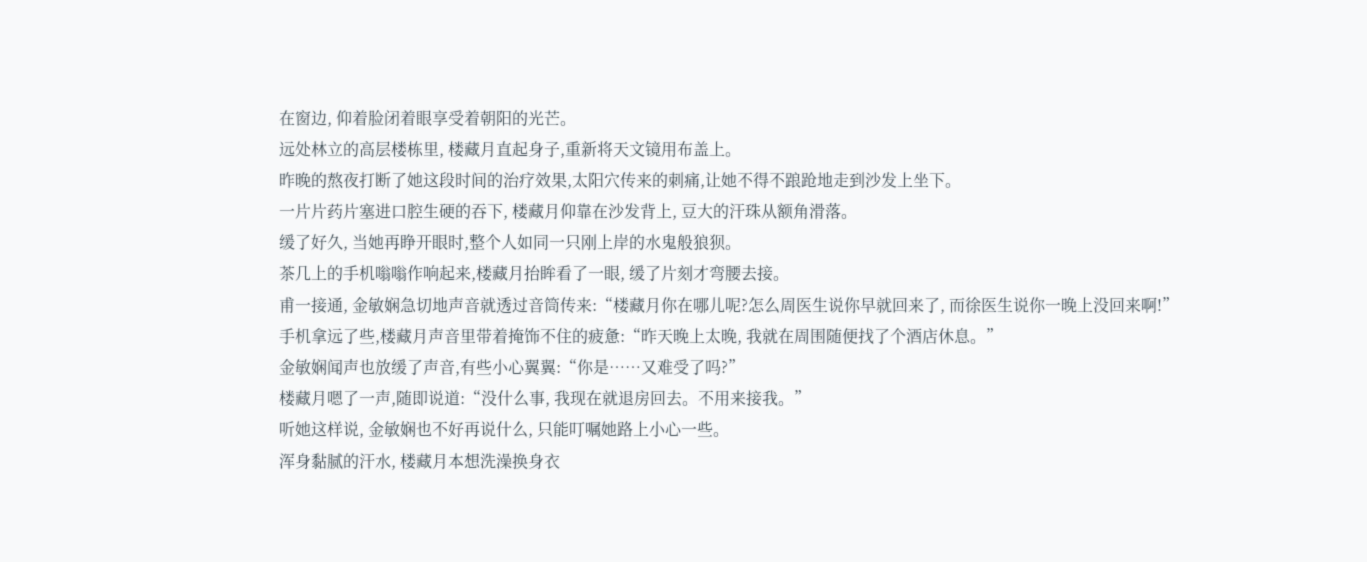在窗边, 仰着脸闭着眼享受着朝阳的光芒。
远处林立的高层楼栋里, 楼藏月直起身子,重新将天文镜用布盖上。
昨晚的熬夜打断了她这段时间的治疗效果,太阳穴传来的刺痛,让她不得不踉跄地走到沙发上坐下。
一片片药片塞进口腔生硬的吞下, 楼藏月仰靠在沙发背上, 豆大的汗珠从额角滑落。
缓了好久, 当她再睁开眼时,整个人如同一只刚上岸的水鬼般狼狈。
茶几上的手机嗡嗡作响起来,楼藏月抬眸看了一眼, 缓了片刻才弯腰去接。
甫一接通, 金敏娴急切地声音就透过音筒传来:“楼藏月你在哪儿呢?怎么周医生说你早就回来了, 而徐医生说你一晚上没回来啊!”
手机拿远了些,楼藏月声音里带着掩饰不住的疲惫:“昨天晚上太晚, 我就在周围随便找了个酒店休息。”
金敏娴闻声也放缓了声音,有些小心翼翼:“你是……又难受了吗?”
楼藏月嗯了一声,随即说道:“没什么事, 我现在就退房回去。不用来接我。”
听她这样说, 金敏娴也不好再说什么, 只能叮嘱她路上小心一些。
浑身黏腻的汗水, 楼藏月本想洗澡换身衣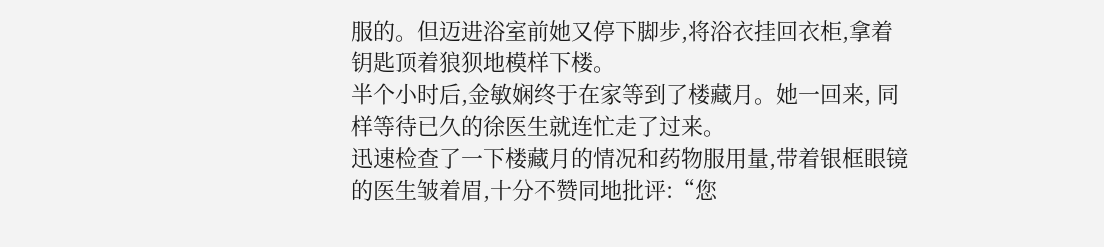服的。但迈进浴室前她又停下脚步,将浴衣挂回衣柜,拿着钥匙顶着狼狈地模样下楼。
半个小时后,金敏娴终于在家等到了楼藏月。她一回来, 同样等待已久的徐医生就连忙走了过来。
迅速检查了一下楼藏月的情况和药物服用量,带着银框眼镜的医生皱着眉,十分不赞同地批评:“您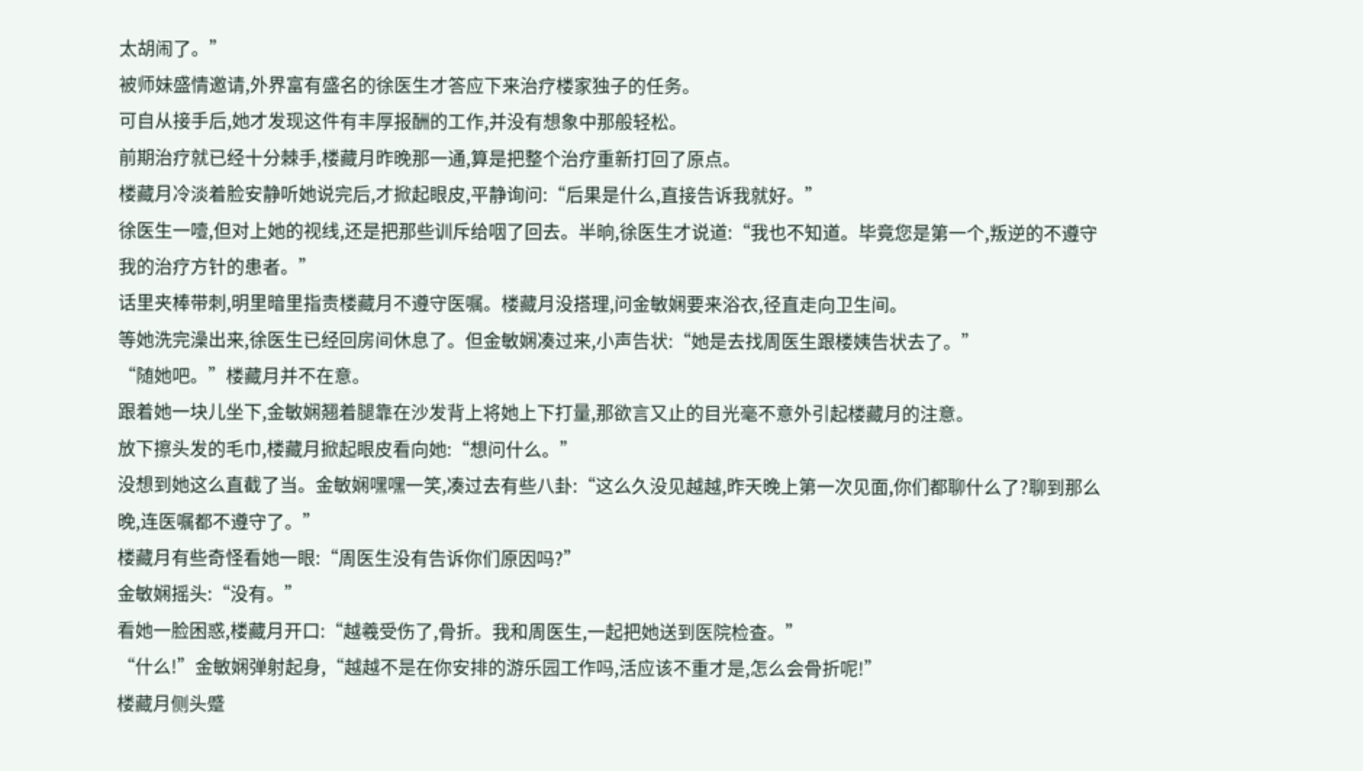太胡闹了。”
被师妹盛情邀请,外界富有盛名的徐医生才答应下来治疗楼家独子的任务。
可自从接手后,她才发现这件有丰厚报酬的工作,并没有想象中那般轻松。
前期治疗就已经十分棘手,楼藏月昨晚那一通,算是把整个治疗重新打回了原点。
楼藏月冷淡着脸安静听她说完后,才掀起眼皮,平静询问:“后果是什么,直接告诉我就好。”
徐医生一噎,但对上她的视线,还是把那些训斥给咽了回去。半晌,徐医生才说道:“我也不知道。毕竟您是第一个,叛逆的不遵守我的治疗方针的患者。”
话里夹棒带刺,明里暗里指责楼藏月不遵守医嘱。楼藏月没搭理,问金敏娴要来浴衣,径直走向卫生间。
等她洗完澡出来,徐医生已经回房间休息了。但金敏娴凑过来,小声告状:“她是去找周医生跟楼姨告状去了。”
“随她吧。”楼藏月并不在意。
跟着她一块儿坐下,金敏娴翘着腿靠在沙发背上将她上下打量,那欲言又止的目光毫不意外引起楼藏月的注意。
放下擦头发的毛巾,楼藏月掀起眼皮看向她:“想问什么。”
没想到她这么直截了当。金敏娴嘿嘿一笑,凑过去有些八卦:“这么久没见越越,昨天晚上第一次见面,你们都聊什么了?聊到那么晚,连医嘱都不遵守了。”
楼藏月有些奇怪看她一眼:“周医生没有告诉你们原因吗?”
金敏娴摇头:“没有。”
看她一脸困惑,楼藏月开口:“越羲受伤了,骨折。我和周医生,一起把她送到医院检查。”
“什么!”金敏娴弹射起身,“越越不是在你安排的游乐园工作吗,活应该不重才是,怎么会骨折呢!”
楼藏月侧头蹙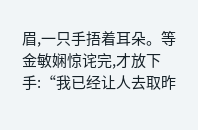眉,一只手捂着耳朵。等金敏娴惊诧完,才放下手:“我已经让人去取昨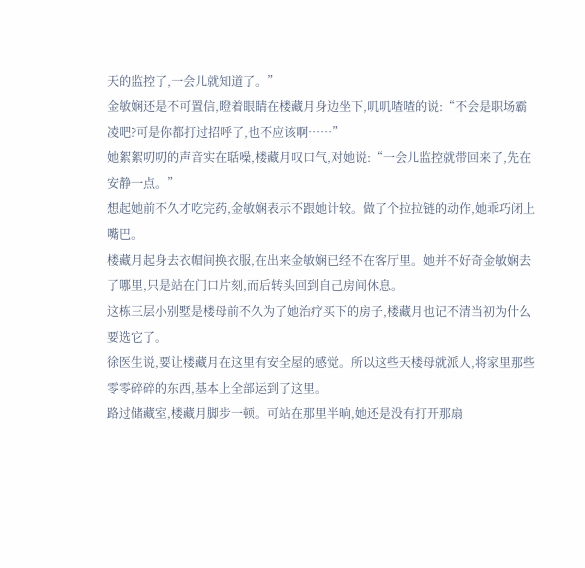天的监控了,一会儿就知道了。”
金敏娴还是不可置信,瞪着眼睛在楼藏月身边坐下,叽叽喳喳的说:“不会是职场霸凌吧?可是你都打过招呼了,也不应该啊……”
她絮絮叨叨的声音实在聒噪,楼藏月叹口气,对她说:“一会儿监控就带回来了,先在安静一点。”
想起她前不久才吃完药,金敏娴表示不跟她计较。做了个拉拉链的动作,她乖巧闭上嘴巴。
楼藏月起身去衣帽间换衣服,在出来金敏娴已经不在客厅里。她并不好奇金敏娴去了哪里,只是站在门口片刻,而后转头回到自己房间休息。
这栋三层小别墅是楼母前不久为了她治疗买下的房子,楼藏月也记不清当初为什么要选它了。
徐医生说,要让楼藏月在这里有安全屋的感觉。所以这些天楼母就派人,将家里那些零零碎碎的东西,基本上全部运到了这里。
路过储藏室,楼藏月脚步一顿。可站在那里半晌,她还是没有打开那扇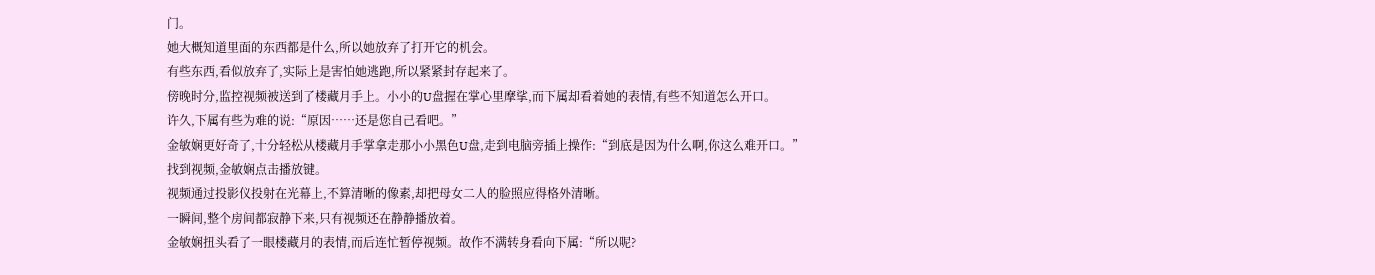门。
她大概知道里面的东西都是什么,所以她放弃了打开它的机会。
有些东西,看似放弃了,实际上是害怕她逃跑,所以紧紧封存起来了。
傍晚时分,监控视频被送到了楼藏月手上。小小的U盘握在掌心里摩挲,而下属却看着她的表情,有些不知道怎么开口。
许久,下属有些为难的说:“原因……还是您自己看吧。”
金敏娴更好奇了,十分轻松从楼藏月手掌拿走那小小黑色U盘,走到电脑旁插上操作:“到底是因为什么啊,你这么难开口。”
找到视频,金敏娴点击播放键。
视频通过投影仪投射在光幕上,不算清晰的像素,却把母女二人的脸照应得格外清晰。
一瞬间,整个房间都寂静下来,只有视频还在静静播放着。
金敏娴扭头看了一眼楼藏月的表情,而后连忙暂停视频。故作不满转身看向下属:“所以呢?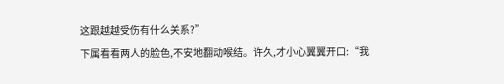这跟越越受伤有什么关系?”
下属看看两人的脸色,不安地翻动喉结。许久,才小心翼翼开口:“我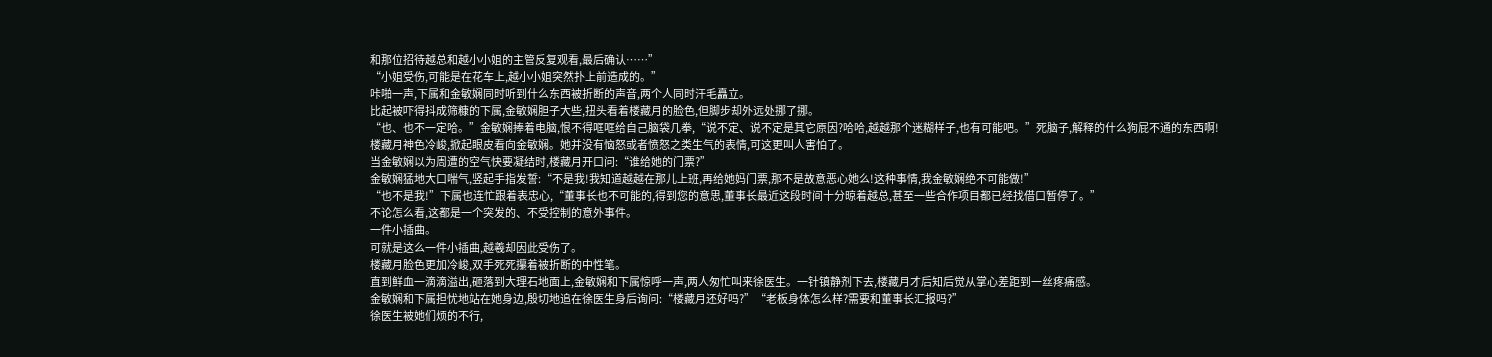和那位招待越总和越小小姐的主管反复观看,最后确认……”
“小姐受伤,可能是在花车上,越小小姐突然扑上前造成的。”
咔啪一声,下属和金敏娴同时听到什么东西被折断的声音,两个人同时汗毛矗立。
比起被吓得抖成筛糠的下属,金敏娴胆子大些,扭头看着楼藏月的脸色,但脚步却外远处挪了挪。
“也、也不一定哈。”金敏娴捧着电脑,恨不得哐哐给自己脑袋几拳,“说不定、说不定是其它原因?哈哈,越越那个迷糊样子,也有可能吧。”死脑子,解释的什么狗屁不通的东西啊!
楼藏月神色冷峻,掀起眼皮看向金敏娴。她并没有恼怒或者愤怒之类生气的表情,可这更叫人害怕了。
当金敏娴以为周遭的空气快要凝结时,楼藏月开口问:“谁给她的门票?”
金敏娴猛地大口喘气,竖起手指发誓:“不是我!我知道越越在那儿上班,再给她妈门票,那不是故意恶心她么!这种事情,我金敏娴绝不可能做!”
“也不是我!”下属也连忙跟着表忠心,“董事长也不可能的,得到您的意思,董事长最近这段时间十分晾着越总,甚至一些合作项目都已经找借口暂停了。”
不论怎么看,这都是一个突发的、不受控制的意外事件。
一件小插曲。
可就是这么一件小插曲,越羲却因此受伤了。
楼藏月脸色更加冷峻,双手死死攥着被折断的中性笔。
直到鲜血一滴滴溢出,砸落到大理石地面上,金敏娴和下属惊呼一声,两人匆忙叫来徐医生。一针镇静剂下去,楼藏月才后知后觉从掌心差距到一丝疼痛感。
金敏娴和下属担忧地站在她身边,殷切地追在徐医生身后询问:“楼藏月还好吗?”“老板身体怎么样?需要和董事长汇报吗?”
徐医生被她们烦的不行,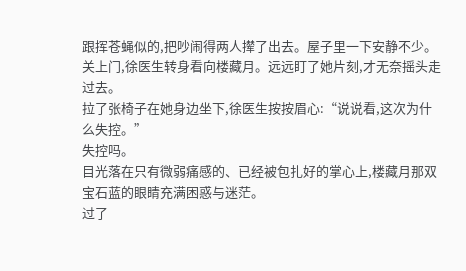跟挥苍蝇似的,把吵闹得两人撵了出去。屋子里一下安静不少。
关上门,徐医生转身看向楼藏月。远远盯了她片刻,才无奈摇头走过去。
拉了张椅子在她身边坐下,徐医生按按眉心:“说说看,这次为什么失控。”
失控吗。
目光落在只有微弱痛感的、已经被包扎好的掌心上,楼藏月那双宝石蓝的眼睛充满困惑与迷茫。
过了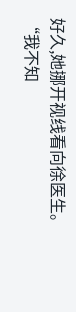好久,她挪开视线看向徐医生。“我不知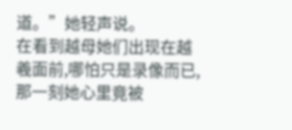道。”她轻声说。
在看到越母她们出现在越羲面前,哪怕只是录像而已,那一刻她心里竟被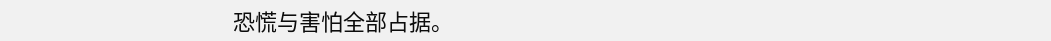恐慌与害怕全部占据。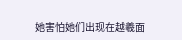她害怕她们出现在越羲面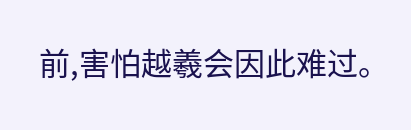前,害怕越羲会因此难过。